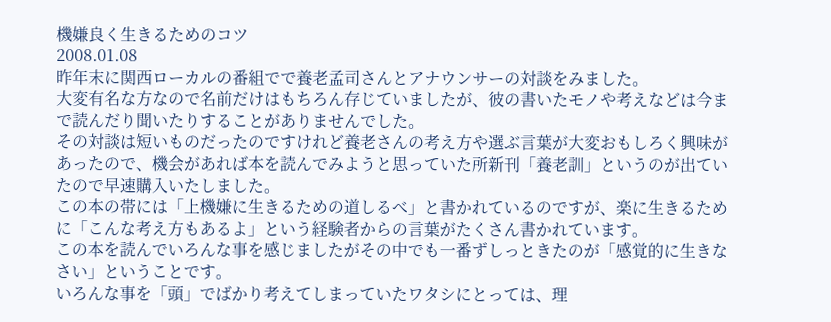機嫌良く生きるためのコツ
2008.01.08
昨年末に関西ローカルの番組でで養老孟司さんとアナウンサーの対談をみました。
大変有名な方なので名前だけはもちろん存じていましたが、彼の書いたモノや考えなどは今まで読んだり聞いたりすることがありませんでした。
その対談は短いものだったのですけれど養老さんの考え方や選ぶ言葉が大変おもしろく興味があったので、機会があれば本を読んでみようと思っていた所新刊「養老訓」というのが出ていたので早速購入いたしました。
この本の帯には「上機嫌に生きるための道しるべ」と書かれているのですが、楽に生きるために「こんな考え方もあるよ」という経験者からの言葉がたくさん書かれています。
この本を読んでいろんな事を感じましたがその中でも一番ずしっときたのが「感覚的に生きなさい」ということです。
いろんな事を「頭」でばかり考えてしまっていたワタシにとっては、理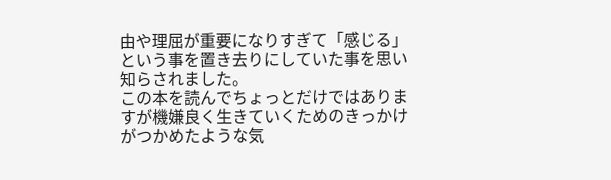由や理屈が重要になりすぎて「感じる」という事を置き去りにしていた事を思い知らされました。
この本を読んでちょっとだけではありますが機嫌良く生きていくためのきっかけがつかめたような気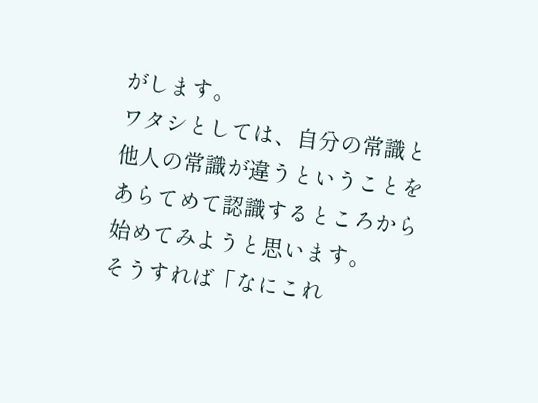がします。
ワタシとしては、自分の常識と他人の常識が違うということをあらてめて認識するところから始めてみようと思います。
そうすれば「なにこれ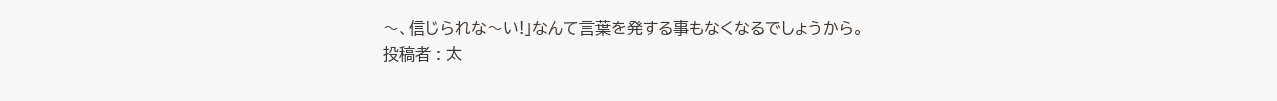〜、信じられな〜い!」なんて言葉を発する事もなくなるでしょうから。
投稿者 : 太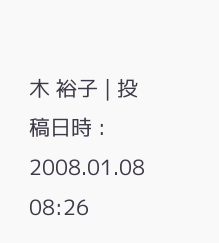木 裕子 | 投稿日時 : 2008.01.08 08:26